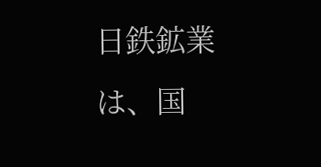日鉄鉱業は、国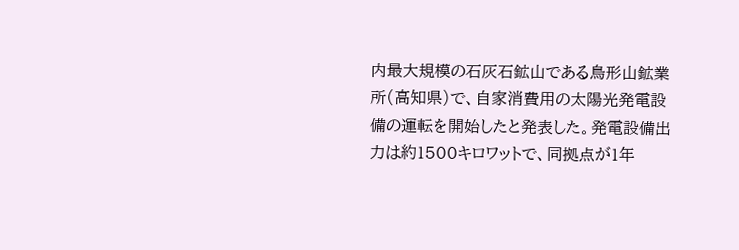内最大規模の石灰石鉱山である鳥形山鉱業所(高知県)で、自家消費用の太陽光発電設備の運転を開始したと発表した。発電設備出力は約1500キロワットで、同拠点が1年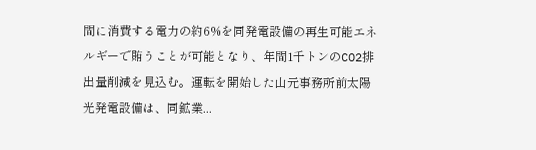間に消費する電力の約6%を同発電設備の再生可能エネルギーで賄うことが可能となり、年間1千トンのCO2排出量削減を見込む。運転を開始した山元事務所前太陽光発電設備は、同鉱業...